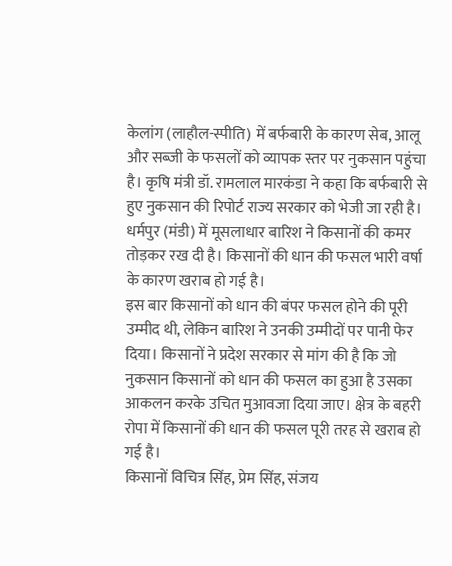केलांग (लाहौल-स्पीति) में बर्फबारी के कारण सेब, आलू और सब्जी के फसलों को व्यापक स्तर पर नुकसान पहुंचा है। कृषि मंत्री डॉ. रामलाल मारकंडा ने कहा कि बर्फबारी से हुए नुकसान की रिपोर्ट राज्य सरकार को भेजी जा रही है। धर्मपुर (मंडी) में मूसलाधार बारिश ने किसानों की कमर तोड़कर रख दी है। किसानों की धान की फसल भारी वर्षा के कारण खराब हो गई है।
इस बार किसानों को धान की बंपर फसल होने की पूरी उम्मीद थी, लेकिन बारिश ने उनकी उम्मीदों पर पानी फेर दिया। किसानों ने प्रदेश सरकार से मांग की है कि जो नुकसान किसानों को धान की फसल का हुआ है उसका आकलन करके उचित मुआवजा दिया जाए। क्षेत्र के बहरी रोपा में किसानों की धान की फसल पूरी तरह से खराब हो गई है।
किसानों विचित्र सिंह, प्रेम सिंह, संजय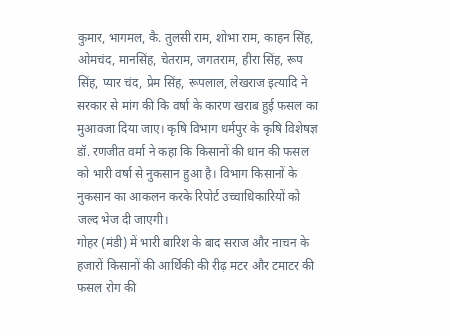कुमार, भागमल, कै. तुलसी राम, शोभा राम, काहन सिंह, ओमचंद, मानसिंह, चेतराम, जगतराम, हीरा सिंह, रूप सिंह, प्यार चंद, प्रेम सिंह, रूपलाल, लेखराज इत्यादि ने सरकार से मांग की कि वर्षा के कारण खराब हुई फसल का मुआवजा दिया जाए। कृषि विभाग धर्मपुर के कृषि विशेषज्ञ डॉ. रणजीत वर्मा ने कहा कि किसानों की धान की फसल को भारी वर्षा से नुकसान हुआ है। विभाग किसानों के नुकसान का आकलन करके रिपोर्ट उच्चाधिकारियों को जल्द भेज दी जाएगी।
गोहर (मंडी) में भारी बारिश के बाद सराज और नाचन के हजारों किसानों की आर्थिकी की रीढ़ मटर और टमाटर की फसल रोग की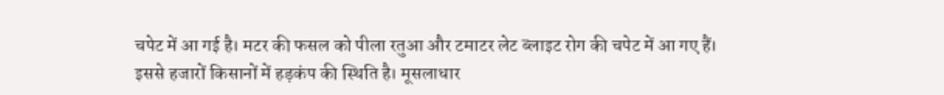चपेट में आ गई है। मटर की फसल को पीला रतुआ और टमाटर लेट ब्लाइट रोग की चपेट में आ गए हैं।
इससे हजारों किसानों में हड़कंप की स्थिति है। मूसलाधार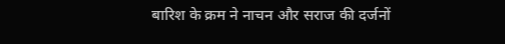बारिश के क्रम ने नाचन और सराज की दर्जनों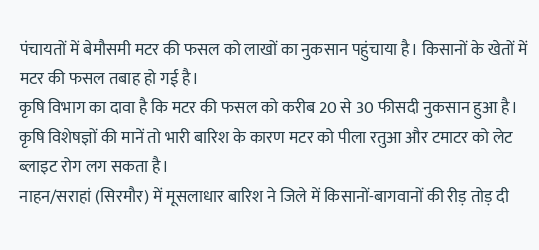पंचायतों में बेमौसमी मटर की फसल को लाखों का नुकसान पहुंचाया है। किसानों के खेतों में मटर की फसल तबाह हो गई है।
कृषि विभाग का दावा है कि मटर की फसल को करीब 20 से 30 फीसदी नुकसान हुआ है। कृषि विशेषज्ञों की मानें तो भारी बारिश के कारण मटर को पीला रतुआ और टमाटर को लेट ब्लाइट रोग लग सकता है।
नाहन/सराहां (सिरमौर) में मूसलाधार बारिश ने जिले में किसानों-बागवानों की रीड़ तोड़ दी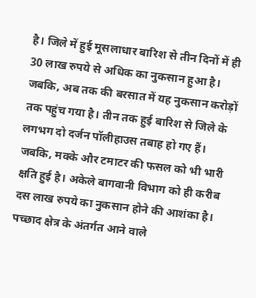है। जिले में हुई मूसलाधार बारिश से तीन दिनों में ही 30 लाख रुपये से अधिक का नुकसान हुआ है। जबकि, अब तक की बरसात में यह नुकसान करोड़ों तक पहुंच गया है। तीन तक हुई बारिश से जिले के लगभग दो दर्जन पॉलीहाउस तबाह हो गए हैं।
जबकि, मक्के और टमाटर की फसल को भी भारी क्षति हुई है। अकेले बागवानी विभाग को ही करीब दस लाख रुपये का नुकसान होने की आशंका है। पच्छाद क्षेत्र के अंतर्गत आने वाले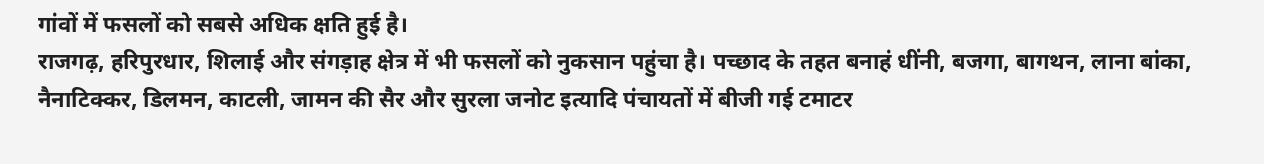गांवों में फसलों को सबसे अधिक क्षति हुई है।
राजगढ़, हरिपुरधार, शिलाई और संगड़ाह क्षेत्र में भी फसलों को नुकसान पहुंचा है। पच्छाद के तहत बनाहं धींनी, बजगा, बागथन, लाना बांका, नैनाटिक्कर, डिलमन, काटली, जामन की सैर और सुरला जनोट इत्यादि पंचायतों में बीजी गई टमाटर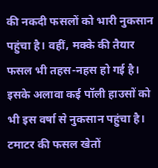की नकदी फसलों को भारी नुकसान पहुंचा है। वहीं, मक्के की तैयार फसल भी तहस-नहस हो गई है।
इसके अलावा कई पॉली हाउसों को भी इस वर्षा से नुकसान पहुंचा है। टमाटर की फसल खेतों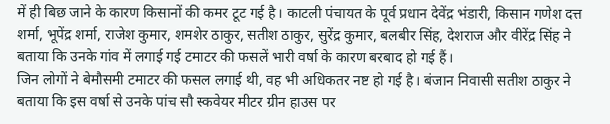में ही बिछ जाने के कारण किसानों की कमर टूट गई है। काटली पंचायत के पूर्व प्रधान देवेंद्र भंडारी, किसान गणेश दत्त शर्मा, भूपेंद्र शर्मा, राजेश कुमार, शमशेर ठाकुर, सतीश ठाकुर, सुरेंद्र कुमार, बलबीर सिंह, देशराज और वीरेंद्र सिंह ने बताया कि उनके गांव में लगाई गई टमाटर की फसलें भारी वर्षा के कारण बरबाद हो गई हैं।
जिन लोगों ने बेमौसमी टमाटर की फसल लगाई थी, वह भी अधिकतर नष्ट हो गई है। बंजान निवासी सतीश ठाकुर ने बताया कि इस वर्षा से उनके पांच सौ स्कवेयर मीटर ग्रीन हाउस पर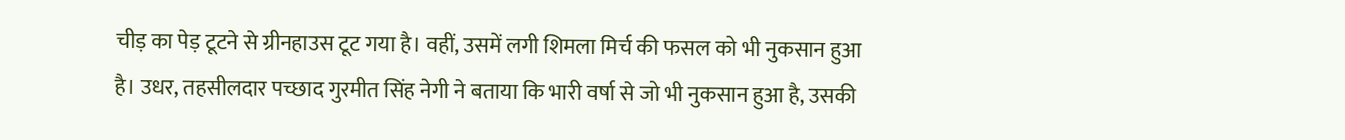चीड़ का पेड़ टूटने से ग्रीनहाउस टूट गया है। वहीं, उसमें लगी शिमला मिर्च की फसल को भी नुकसान हुआ है। उधर, तहसीलदार पच्छाद गुरमीत सिंह नेगी ने बताया कि भारी वर्षा से जो भी नुकसान हुआ है, उसकी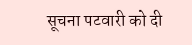सूचना पटवारी को दी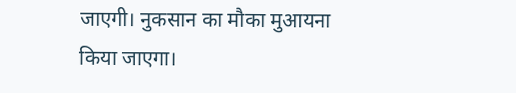जाएगी। नुकसान का मौका मुआयना किया जाएगा।